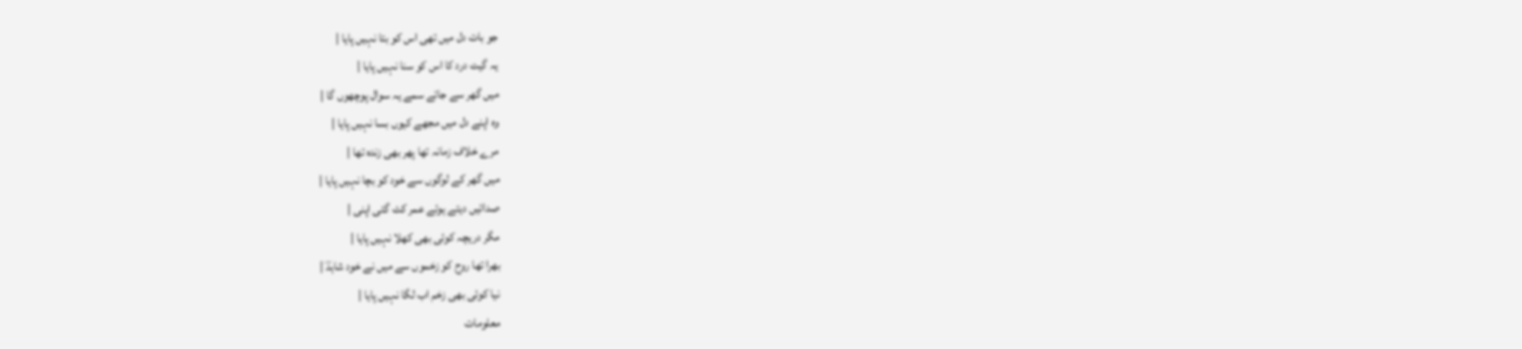جو بات دل میں تھی اس کو بتا نہیں پایا |
یہ گیت درد کا اس کو سنا نہیں پایا |
میں گھر سے جاتے سمے یہ سوال پوچھوں گا |
وہ اپنے دل میں مجھے کیوں بسا نہیں پایا |
مرے خلاف زمانہ تھا پھر بھی زندہ تھا |
میں گھر کے لوگوں سے خود کو بچا نہیں پایا |
صدائیں دیتے ہوئے عمر کٹ گئی اپنی |
مگر دریچہ کوئی بھی کھلا نہیں پایا |
بھرا تھا روح کو زخموں سے میں نے خود شاہدؔ |
نیا کوئی بھی زخم اب لگا نہیں پایا |
معلومات